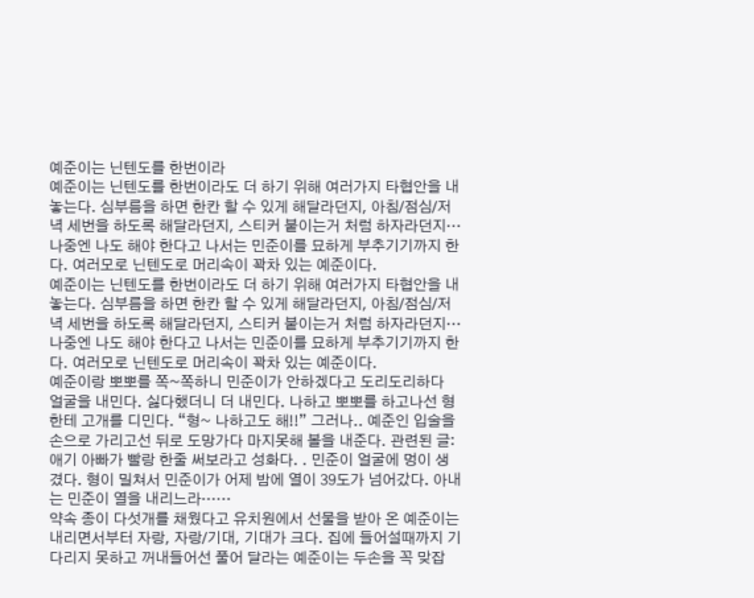예준이는 닌텐도를 한번이라
예준이는 닌텐도를 한번이라도 더 하기 위해 여러가지 타협안을 내놓는다. 심부름을 하면 한칸 할 수 있게 해달라던지, 아침/점심/저녁 세번을 하도록 해달라던지, 스티커 붙이는거 처럼 하자라던지… 나중엔 나도 해야 한다고 나서는 민준이를 묘하게 부추기기까지 한다. 여러모로 닌텐도로 머리속이 꽉차 있는 예준이다.
예준이는 닌텐도를 한번이라도 더 하기 위해 여러가지 타협안을 내놓는다. 심부름을 하면 한칸 할 수 있게 해달라던지, 아침/점심/저녁 세번을 하도록 해달라던지, 스티커 붙이는거 처럼 하자라던지… 나중엔 나도 해야 한다고 나서는 민준이를 묘하게 부추기기까지 한다. 여러모로 닌텐도로 머리속이 꽉차 있는 예준이다.
예준이랑 뽀뽀를 쪽~쪽하니 민준이가 안하겠다고 도리도리하다 얼굴을 내민다. 싫다했더니 더 내민다. 나하고 뽀뽀를 하고나선 형한테 고개를 디민다. “형~ 나하고도 해!!” 그러나.. 예준인 입술을 손으로 가리고선 뒤로 도망가다 마지못해 볼을 내준다. 관련된 글: 애기 아빠가 빨랑 한줄 써보라고 성화다. . 민준이 얼굴에 멍이 생겼다. 형이 밀쳐서 민준이가 어제 밤에 열이 39도가 넘어갔다. 아내는 민준이 열을 내리느라……
약속 종이 다섯개를 채웠다고 유치원에서 선물을 받아 온 예준이는 내리면서부터 자랑, 자랑/기대, 기대가 크다. 집에 들어설때까지 기다리지 못하고 꺼내들어선 풀어 달라는 예준이는 두손을 꼭 맞잡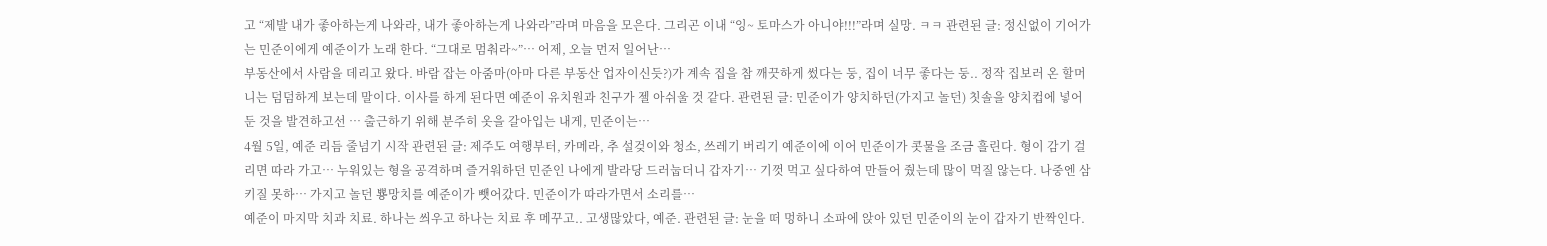고 “제발 내가 좋아하는게 나와라, 내가 좋아하는게 나와라”라며 마음을 모은다. 그리곤 이내 “잉~ 토마스가 아니야!!!”라며 실망. ㅋㅋ 관련된 글: 정신없이 기어가는 민준이에게 예준이가 노래 한다. “그대로 멈춰라~”… 어제, 오늘 먼저 일어난…
부동산에서 사람을 데리고 왔다. 바람 잡는 아줌마(아마 다른 부동산 업자이신듯?)가 계속 집을 참 깨끗하게 썼다는 둥, 집이 너무 좋다는 둥.. 정작 집보러 온 할머니는 덤덤하게 보는데 말이다. 이사를 하게 된다면 예준이 유치원과 친구가 젤 아쉬울 것 같다. 관련된 글: 민준이가 양치하던(가지고 놀던) 칫솔을 양치컵에 넣어둔 것을 발견하고선 … 출근하기 위해 분주히 옷을 갈아입는 내게, 민준이는…
4월 5일, 예준 리듬 줄넘기 시작 관련된 글: 제주도 여행부터, 카메라, 추 설겆이와 청소, 쓰레기 버리기 예준이에 이어 민준이가 콧물을 조금 흘린다. 형이 감기 걸리면 따라 가고… 누워있는 형을 공격하며 즐거워하던 민준인 나에게 발라당 드러눕더니 갑자기… 기껏 먹고 싶다하여 만들어 줬는데 많이 먹질 않는다. 나중엔 삼키질 못하… 가지고 놀던 뿅망치를 예준이가 뺏어갔다. 민준이가 따라가면서 소리를…
예준이 마지막 치과 치료. 하나는 씌우고 하나는 치료 후 메꾸고.. 고생많았다, 예준. 관련된 글: 눈을 떠 멍하니 소파에 앉아 있던 민준이의 눈이 갑자기 반짝인다.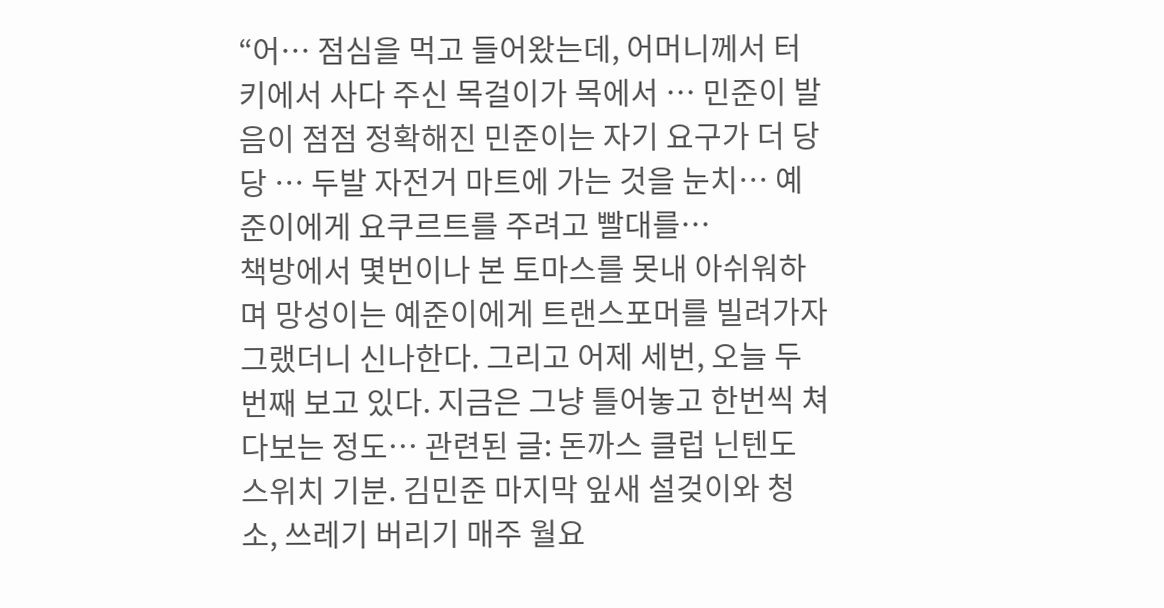“어… 점심을 먹고 들어왔는데, 어머니께서 터키에서 사다 주신 목걸이가 목에서 … 민준이 발음이 점점 정확해진 민준이는 자기 요구가 더 당당 … 두발 자전거 마트에 가는 것을 눈치… 예준이에게 요쿠르트를 주려고 빨대를…
책방에서 몇번이나 본 토마스를 못내 아쉬워하며 망성이는 예준이에게 트랜스포머를 빌려가자 그랬더니 신나한다. 그리고 어제 세번, 오늘 두번째 보고 있다. 지금은 그냥 틀어놓고 한번씩 쳐다보는 정도… 관련된 글: 돈까스 클럽 닌텐도 스위치 기분. 김민준 마지막 잎새 설겆이와 청소, 쓰레기 버리기 매주 월요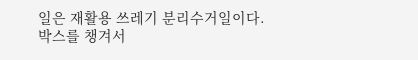일은 재활용 쓰레기 분리수거일이다. 박스를 챙겨서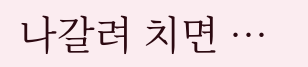나갈려 치면 …